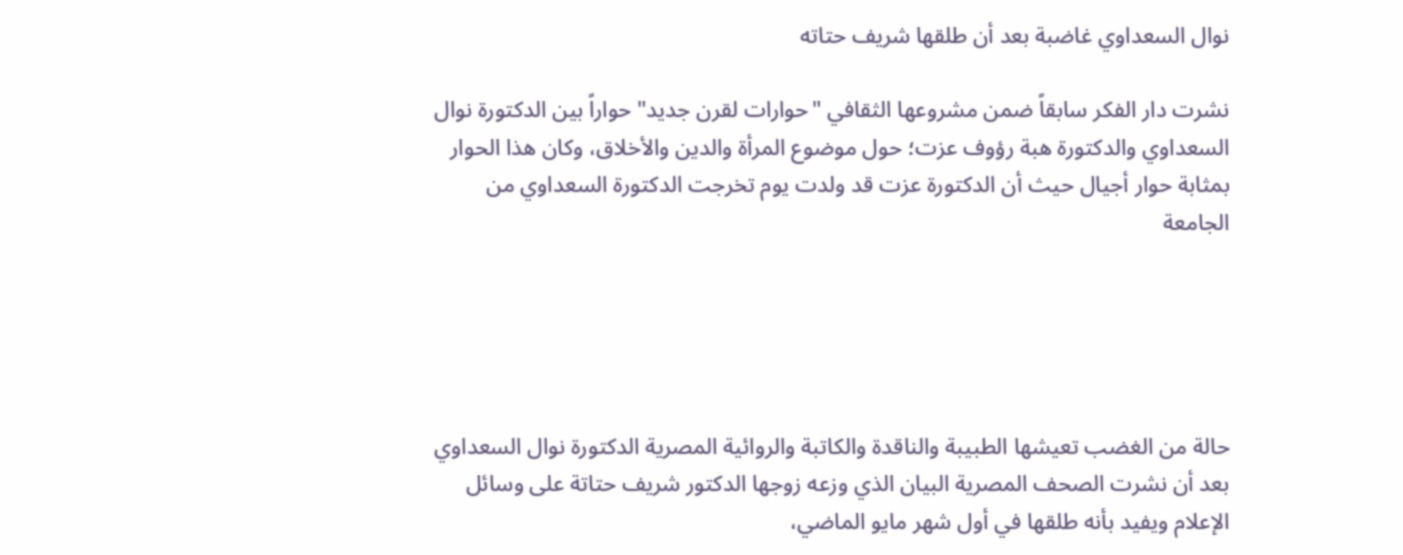نوال السعداوي غاضبة بعد أن طلقها شريف حتاته

نشرت دار الفكر سابقاً ضمن مشروعها الثقافي "حوارات لقرن جديد" حواراً بين الدكتورة نوال السعداوي والدكتورة هبة رؤوف عزت؛ حول موضوع المرأة والدين والأخلاق، وكان هذا الحوار بمثابة حوار أجيال حيث أن الدكتورة عزت قد ولدت يوم تخرجت الدكتورة السعداوي من الجامعة





حالة من الغضب تعيشها الطبيبة والناقدة والكاتبة والروائية المصرية الدكتورة نوال السعداوي بعد أن نشرت الصحف المصرية البيان الذي وزعه زوجها الدكتور شريف حتاتة على وسائل الإعلام ويفيد بأنه طلقها في أول شهر مايو الماضي،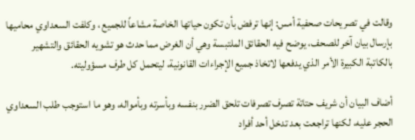وقالت في تصريحات صحفية أمس: إنها ترفض بأن تكون حياتها الخاصة مشاعاً للجميع ، وكلفت السعداوي محاميها بإرسال بيان آخر للصحف، يوضح فيه الحقائق الملتبسة وهي أن الغرض مما حدث هو تشويه الحقائق والتشهير بالكاتبة الكبيرة الأمر الذي يدفعها لاتخاذ جميع الإجراءات القانونية، ليتحمل كل طرف مسؤوليته.

أضاف البيان أن شريف حتاتة تصرف تصرفات تلحق الضرر بنفسه وبأسرته وبأمواله، وهو ما استوجب طلب السعداوي الحجر عليه، لكنها تراجعت بعد تدخل أحد أفراد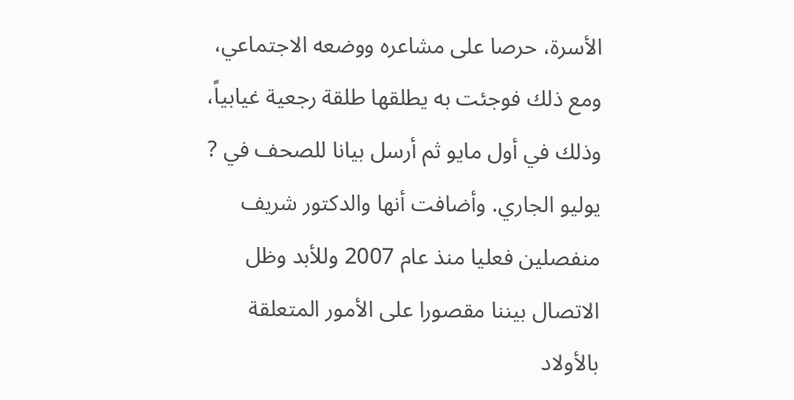الأسرة، حرصا على مشاعره ووضعه الاجتماعي، ومع ذلك فوجئت به يطلقها طلقة رجعية غيابياً، وذلك في أول مايو ثم أرسل بيانا للصحف في ? يوليو الجاري. وأضافت أنها والدكتور شريف منفصلين فعليا منذ عام 2007 وللأبد وظل الاتصال بيننا مقصورا على الأمور المتعلقة بالأولاد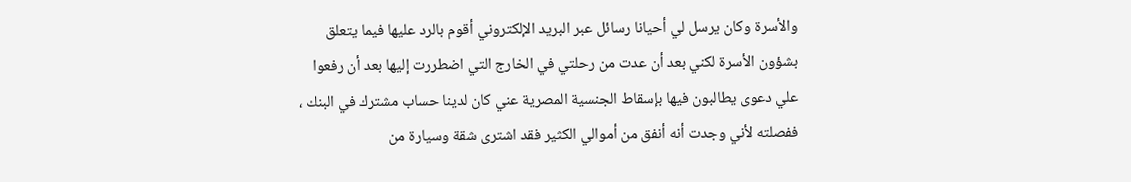والأسرة وكان يرسل لي أحيانا رسائل عبر البريد الإلكتروني أقوم بالرد عليها فيما يتعلق بشؤون الأسرة لكني بعد أن عدت من رحلتي في الخارج التي اضطررت إليها بعد أن رفعوا علي دعوى يطالبون فيها بإسقاط الجنسية المصرية عني كان لدينا حساب مشترك في البنك ، ففصلته لأني وجدت أنه أنفق من أموالي الكثير فقد اشترى شقة وسيارة من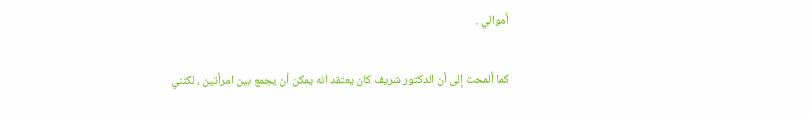أموالي .

كما ألمحت إلى أن الدكتور شريف كان يعتقد انه يمكن أن يجمع بين امرأتين ، لكنني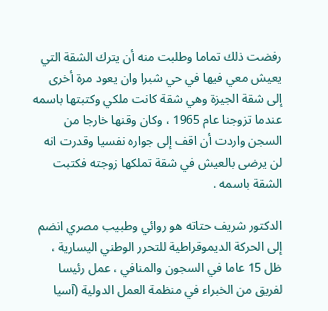رفضت ذلك تماما وطلبت منه أن يترك الشقة التي يعيش معي فيها في حي شبرا وان يعود مرة أخرى إلى شقة الجيزة وهي شقة كانت ملكي وكتبتها باسمه عندما تزوجنا عام 1965 ، وكان وقنها خارجا من السجن واردت أن اقف إلى جواره نفسيا وقدرت انه لن يرضى بالعيش في شقة تملكها زوجته فكتبت الشقة باسمه .

الدكتور شريف حتاته هو روائي وطبيب مصري انضم إلى الحركة الديموقراطية للتحرر الوطني اليسارية ، ظل 15 عاما في السجون والمنافي ، عمل رئيسا لفريق من الخبراء في منظمة العمل الدولية (آسيا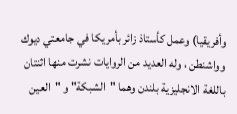وأفريقيا) وعمل كأستاذ زائر بأمريكا في جامعتي ديوك وواشنطن ، وله العديد من الروايات نشرت منها اثنتان باللغة الانجليزية بلندن وهما "الشبكة" و "العين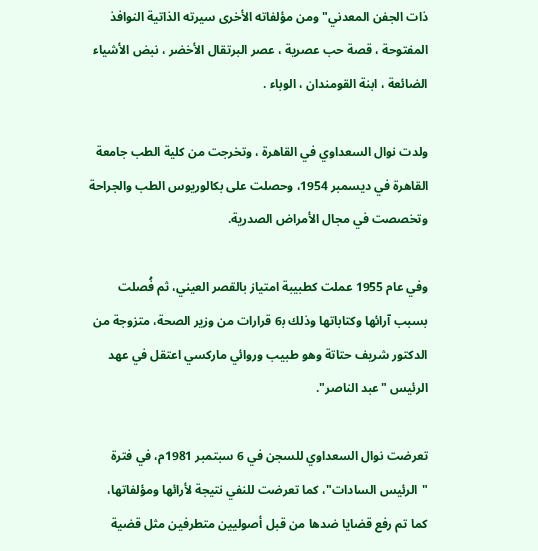ذات الجفن المعدني" ومن مؤلفاته الأخرى سيرته الذاتية النوافذ المفتوحة ، قصة حب عصرية ، عصر البرتقال الأخضر ، نبض الأشياء الضائعة ، ابنة القومندان ، الوباء .

ولدت نوال السعداوي في القاهرة ، وتخرجت من كلية الطب جامعة القاهرة في ديسمبر 1954، وحصلت على بكالوريوس الطب والجراحة وتخصصت في مجال الأمراض الصدرية.

وفي عام 1955 عملت كطبيبة امتياز بالقصر العيني، ثم فُصلت بسبب آرائها وكتاباتها وذلك ب‍6 قرارات من وزير الصحة، متزوجة من الدكتور شريف حتاتة وهو طبيب وروائي ماركسي اعتقل في عهد الرئيس "عبد الناصر".

تعرضت نوال السعداوي للسجن في 6 سبتمبر 1981م، في فترة "الرئيس السادات"، كما تعرضت للنفي نتيجة لأرائها ومؤلفاتها، كما تم رفع قضايا ضدها من قبل أصوليين متطرفين مثل قضية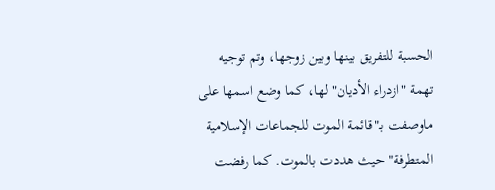الحسبة للتفريق بينها وبين زوجها، وتم توجيه تهمة "ازدراء الأديان" لها، كما وضع اسمها على ماوصفت بـ"قائمة الموت للجماعات الإسلامية المتطرفة" حيث هددت بالموت. كما رفضت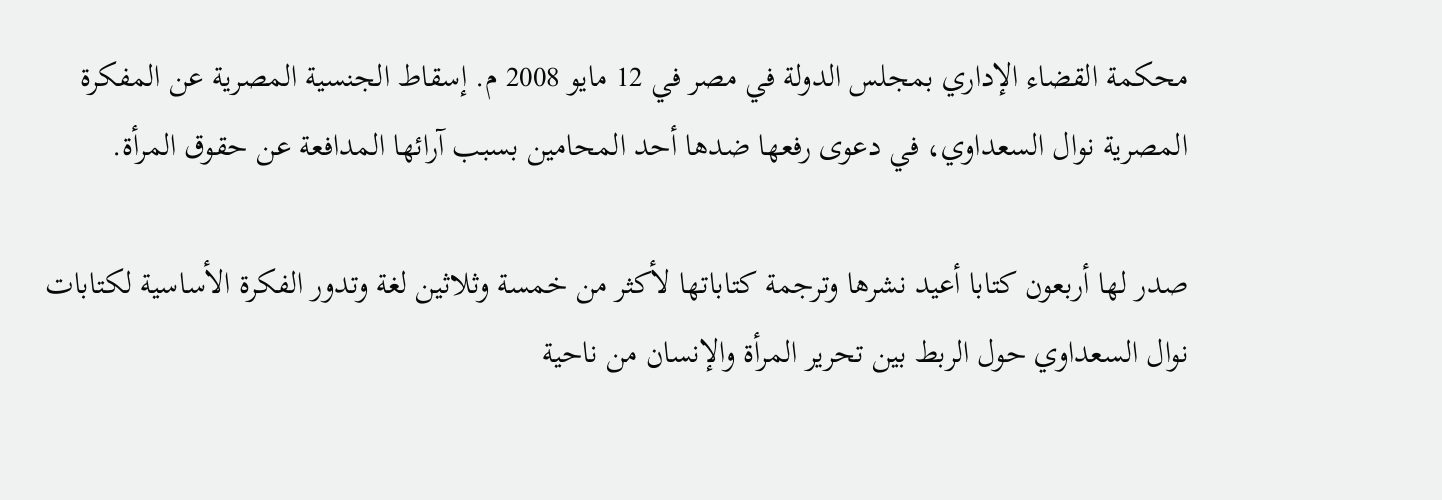محكمة القضاء الإداري بمجلس الدولة في مصر في 12 مايو 2008 م. إسقاط الجنسية المصرية عن المفكرة المصرية نوال السعداوي، في دعوى رفعها ضدها أحد المحامين بسبب آرائها المدافعة عن حقوق المرأة.

صدر لها أربعون كتابا أعيد نشرها وترجمة كتاباتها لأكثر من خمسة وثلاثين لغة وتدور الفكرة الأساسية لكتابات نوال السعداوي حول الربط بين تحرير المرأة والإنسان من ناحية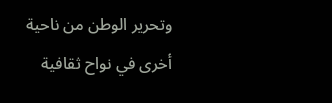وتحرير الوطن من ناحية أخرى في نواح ثقافية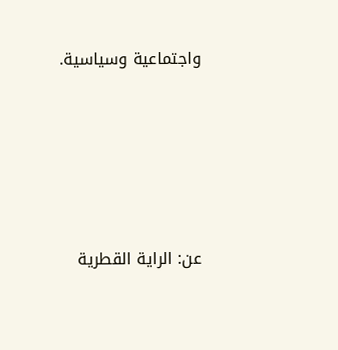واجتماعية وسياسية.





عن: الراية القطرية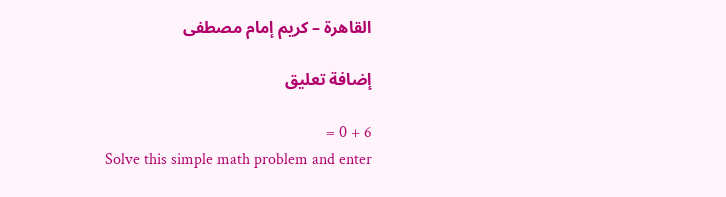القاهرة – كريم إمام مصطفى

إضافة تعليق

6 + 0 =
Solve this simple math problem and enter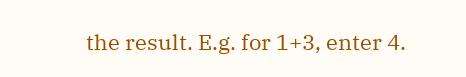the result. E.g. for 1+3, enter 4.